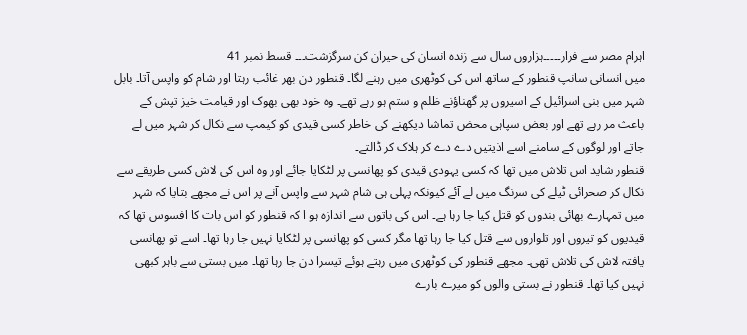اہرام مصر سے فرار۔۔۔۔۔ہزاروں سال سے زندہ انسان کی حیران کن سرگزشت۔۔۔ قسط نمبر 41
میں انسانی سانپ قنطور کے ساتھ اس کی کوٹھری میں رہنے لگا۔ قنطور دن بھر غائب رہتا اور شام کو واپس آتا۔ بابل شہر میں بنی اسرائیل کے اسیروں پر گھناؤنے ظلم و ستم ہو رہے تھے۔ وہ خود بھی بھوک اور قیامت خیز تپش کے باعث مر رہے تھے اور بعض سپاہی محض تماشا دیکھنے کی خاطر کسی قیدی کو کیمپ سے نکال کر شہر میں لے جاتے اور لوگوں کے سامنے اسے اذیتیں دے دے کر ہلاک کر ڈالتے۔
قنطور شاید اس تلاش میں تھا کہ کسی یہودی قیدی کو پھانسی پر لٹکایا جائے اور وہ اس کی لاش کسی طریقے سے نکال کر صحرائی ٹیلے کی سرنگ میں لے آئے کیونکہ پہلی ہی شام شہر سے واپس آنے پر اس نے مجھے بتایا کہ شہر میں تمہارے بھائی بندوں کو قتل کیا جا رہا ہے۔ اس کی باتوں سے اندازہ ہو ا کہ قنطور کو اس بات کا افسوس تھا کہ قیدیوں کو تیروں اور تلواروں سے قتل کیا جا رہا تھا مگر کسی کو پھانسی پر لٹکایا نہیں جا رہا تھا۔ اسے تو پھانسی یافتہ لاش کی تلاش تھی۔ مجھے قنطور کی کوٹھری میں رہتے ہوئے تیسرا دن جا رہا تھا۔ میں بستی سے باہر کبھی نہیں کیا تھا۔ قنطور نے بستی والوں کو میرے بارے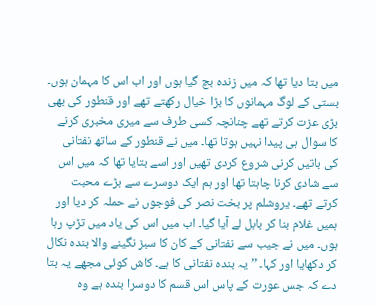میں بتا دیا تھا کہ میں زندہ بچ گیا ہوں اور اب اس کا مہمان ہوں۔ بستی کے لوگ مہمانوں کا بڑا خیال رکھتے تھے اور قنطور کی بھی بڑی عزت کرتے تھے چنانچہ کسی طرف سے میری مخبری کرنے کا سوال ہی پیدا نہیں ہوتا تھا۔ میں نے قنطور کے ساتھ نفتانی کی باتیں کرنی شروع کردی تھیں اور اسے بتایا تھا کہ میں اس سے شادی کرنا چاہتا تھا اور ہم ایک دوسرے سے بڑے محبت کرتے تھے۔ یروشلم پر بخت نصر کی فوجوں نے حملہ کر دیا اور ہمیں غلام بنا کر بابل لے آیا گیا۔ اب میں اس کی یاد میں تڑپ رہا ہوں۔ میں نے جیب سے نفتانی کے کان کا سبز نگینے والا بندہ نکال کر دکھایا اور کہا۔ ’’ یہ بندہ نفتانی کا ہے۔ کاش کوئی مجھے یہ بتا دے کہ جس عورت کے پاس اس قسم کا دوسرا بندہ ہے وہ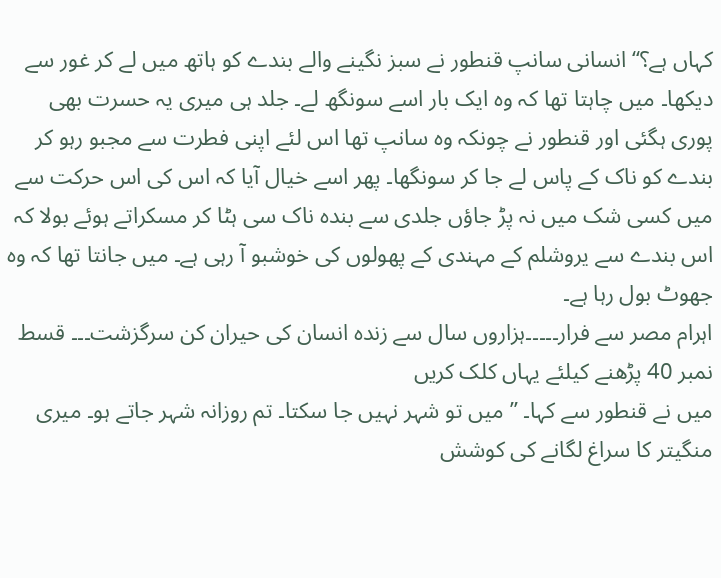کہاں ہے؟‘‘ انسانی سانپ قنطور نے سبز نگینے والے بندے کو ہاتھ میں لے کر غور سے دیکھا۔ میں چاہتا تھا کہ وہ ایک بار اسے سونگھ لے۔ جلد ہی میری یہ حسرت بھی پوری ہگئی اور قنطور نے چونکہ وہ سانپ تھا اس لئے اپنی فطرت سے مجبو رہو کر بندے کو ناک کے پاس لے جا کر سونگھا۔ پھر اسے خیال آیا کہ اس کی اس حرکت سے میں کسی شک میں نہ پڑ جاؤں جلدی سے بندہ ناک سی ہٹا کر مسکراتے ہوئے بولا کہ اس بندے سے یروشلم کے مہندی کے پھولوں کی خوشبو آ رہی ہے۔ میں جانتا تھا کہ وہ جھوٹ بول رہا ہے۔
اہرام مصر سے فرار۔۔۔۔۔ہزاروں سال سے زندہ انسان کی حیران کن سرگزشت۔۔۔ قسط نمبر 40 پڑھنے کیلئے یہاں کلک کریں
میں نے قنطور سے کہا۔ ’’ میں تو شہر نہیں جا سکتا۔ تم روزانہ شہر جاتے ہو۔ میری منگیتر کا سراغ لگانے کی کوشش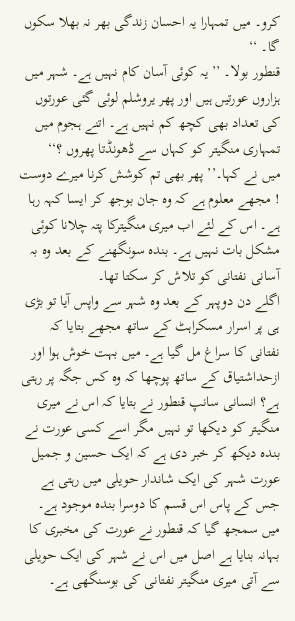کرو۔ میں تمہارا یہ احسان زندگی بھر نہ بھلا سکوں گا۔ ‘‘
قنطور بولا۔ ’’ یہ کوئی آسان کام نہیں ہے۔ شہر میں ہزاروں عورتیں ہیں اور پھر یروشلم لوئی گئی عورتوں کی تعداد بھی کچھ کم نہیں ہے۔ اتنے ہجوم میں تمہاری منگیتر کو کہاں سے ڈھونڈتا پھروں ؟‘‘
میں نے کہا۔’’ پھر بھی تم کوشش کرنا میرے دوست ! مجھے معلوم ہے کہ وہ جان بوجھ کر ایسا کہہ رہا ہے۔ اس کے لئے اب میری منگیترکا پتہ چلانا کوئی مشکل بات نہیں ہے۔ بندہ سونگھنے کے بعد وہ بہ آسانی نفتانی کو تلاش کر سکتا تھا۔
اگلے دن دوپہر کے بعد وہ شہر سے واپس آیا تو بڑی ہی پر اسرار مسکراہٹ کے ساتھ مجھے بتایا کہ نفتانی کا سراغ مل گیا ہے۔ میں بہت خوش ہوا اور ازحداشتیاق کے ساتھ پوچھا کہ وہ کس جگہ پر رہتی ہے؟ انسانی سانپ قنطور نے بتایا کہ اس نے میری منگیتر کو دیکھا تو نہیں مگر اسے کسی عورت نے بندہ دیکھ کر خبر دی ہے کہ ایک حسین و جمیل عورت شہر کی ایک شاندار حویلی میں رہتی ہے جس کے پاس اس قسم کا دوسرا بندہ موجود ہے۔ میں سمجھ گیا کہ قنطور نے عورت کی مخبری کا بہانہ بنایا ہے اصل میں اس نے شہر کی ایک حویلی سے آتی میری منگیتر نفتانی کی بوسنگھی ہے۔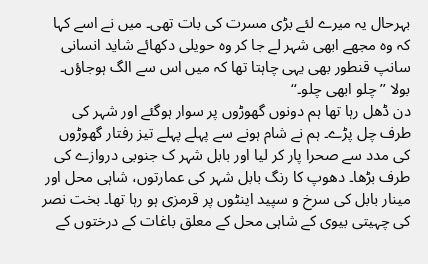بہرحال یہ میرے لئے بڑی مسرت کی بات تھی۔ میں نے اسے کہا کہ وہ مجھے ابھی شہر لے جا کر وہ حویلی دکھائے شاید انسانی سانپ قنطور بھی یہی چاہتا تھا کہ میں اس سے الگ ہوجاؤں۔ بولا ’’ چلو ابھی چلو۔‘‘
دن ڈھل رہا تھا ہم دونوں گھوڑوں پر سوار ہوگئے اور شہر کی طرف چل پڑے۔ ہم نے شام ہونے سے پہلے پہلے تیز رفتار گھوڑوں کی مدد سے صحرا پار کر لیا اور بابل شہر ک جنوبی دروازے کی طرف بڑھا۔ دھوپ کا رنگ بابل شہر کی عمارتوں، شاہی محل اور مینار بابل کی سرخ و سپید اینٹوں پر قرمزی ہو رہا تھا۔ بخت نصر کی چہیتی بیوی کے شاہی محل کے معلق باغات کے درختوں کے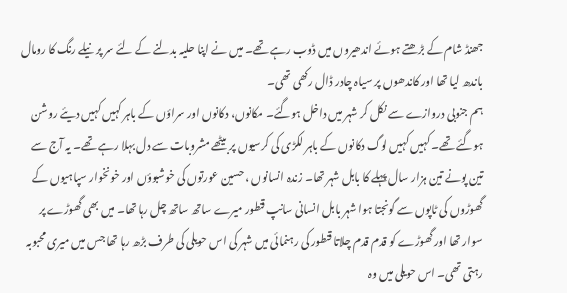جھنڈ شام کے بڑھتے ہوئے اندھیروں میں ڈوب رہے تھے۔ میں نے اپنا حلیہ بدلنے کے لئے سر پر نیلے رنگ کا رومال باندھ لیا تھا اور کاندھوں پر سیاہ چادر ڈال رکھی تھی۔
ہم جنوبی دروازے سے نکل کر شہر میں داخل ہوگئے۔ مکانوں، دکانوں اور سراؤں کے باہر کہیں کہیں دیئے روشن ہوگئے تھے۔ کہیں کہیں لوگ دکانوں کے باہر لکڑی کی کرسیوں پر بیٹھے مشروبات سے دل بہلا رہے تھے۔ یہ آج سے تین پونے تین ہزار سال پہلے کا بابل شہر تھا۔ زندہ انسانوں ، حسین عورتوں کی خوشبوؤں اور خونخوار سپاہیوں کے گھوڑوں کی ٹاپوں سے گونجتا ہوا شہر بابل انسانی سانپ قنطور میرے ساتھ ساتھ چل رہا تھا۔ میں بھی گھوڑے پر سوار تھا اور گھوڑے کو قدم قدم چلاتا قنطور کی رہنمائی میں شہر کی اس حویلی کی طرف بڑھ رہا تھا جس میں میری محبوبہ رہتی تھی۔ اس حویلی میں وہ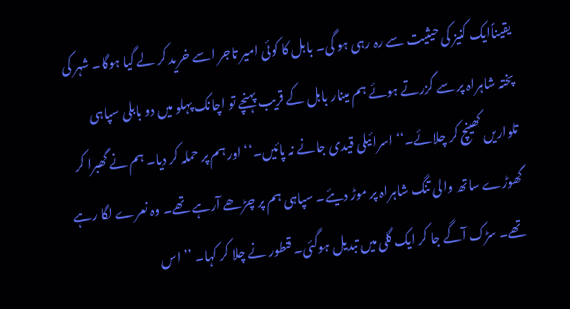یقیناًایک کنیز کی حیثیت سے رہ رہی ہو گی۔ بابل کا کوئی امیر تاجر اسے خرید کر لے گیا ہوگا۔ شہر کی پختہ شاہراہ پر سے گزرتے ہوئے ہم مینار بابل کے قریب پہنچے تو اچانک پہلو میں دو بابلی سپاہی تلواریں کھینچ کر چلائے۔‘‘ اسرائیلی قیدی جانے نہ پائیں۔‘‘ اور ہم پر حملہ کر دیا۔ ہم نے گھبرا کر گھوڑے ساتھ والی تنگ شاہراہ پر موڑ دیئے۔ سپاہی ہم پر چڑھے آرہے تھے۔ وہ نعرے لگا رہے تھے۔ سڑک آگے جا کر ایک گلی میں تبدیل ہوگئی۔ قنطور نے چلا کر کہا۔ ’’ اس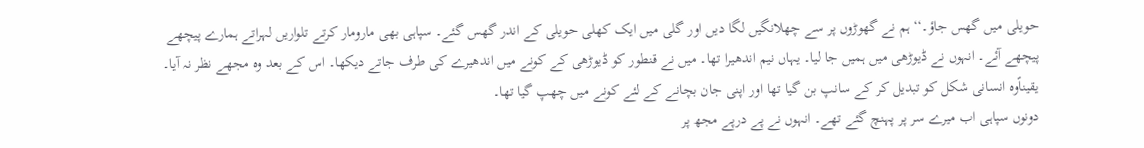حویلی میں گھس جاؤ۔‘‘ ہم نے گھوڑوں پر سے چھلانگیں لگا دیں اور گلی میں ایک کھلی حویلی کے اندر گھس گئے۔ سپاہی بھی مارومار کرتے تلواریں لہراتے ہمارے پیچھے پیچھے آئے۔ انہوں نے ڈیوڑھی میں ہمیں جا لیا۔ یہاں نیم اندھیرا تھا۔ میں نے قنطور کو ڈیوڑھی کے کونے میں اندھیرے کی طرف جاتے دیکھا۔ اس کے بعد وہ مجھے نظر نہ آیا۔ یقیناًوہ انسانی شکل کو تبدیل کر کے سانپ بن گیا تھا اور اپنی جان بچانے کے لئے کونے میں چھپ گیا تھا۔
دونوں سپاہی اب میرے سر پر پہنچ گئے تھے۔ انہوں نے پے درپے مجھ پر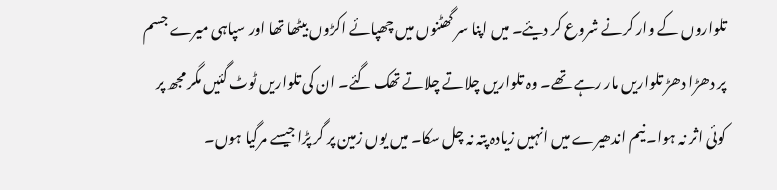تلواروں کے وار کرنے شروع کر دیئے۔ میں اپنا سر گھٹنوں میں چھپائے اکڑوں بیٹھا تھا اور سپاہی میرے جسم پر دھڑا دھڑ تلواریں مار رہے تھے۔ وہ تلواریں چلاتے چلاتے تھک گئے۔ ان کی تلواریں ٹوٹ گئیں مگر مجھ پر کوئی اثر نہ ہوا۔ نیم اندھیرے میں انہیں زیادہ پتہ نہ چل سکا۔ میں یوں زمین پر گر پڑا جیسے مرگیا ہوں۔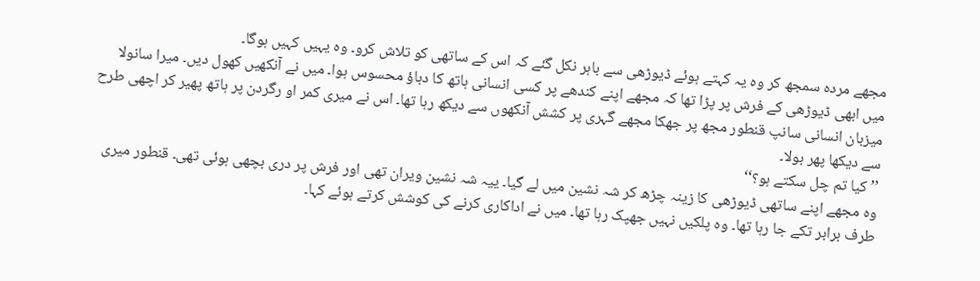مجھے مردہ سمجھ کر وہ یہ کہتے ہوئے ڈیوڑھی سے باہر نکل گئے کہ اس کے ساتھی کو تلاش کرو۔ وہ یہیں کہیں ہوگا۔
میں ابھی ڈیوڑھی کے فرش پر پڑا تھا کہ مجھے اپنے کندھے پر کسی انسانی ہاتھ کا دباؤ محسوس ہوا۔ میں نے آنکھیں کھول دیں۔ میرا سانولا میزبان انسانی سانپ قنطور مجھ پر جھکا مجھے گہری پر کشش آنکھوں سے دیکھ رہا تھا۔ اس نے میری کمر او رگردن پر ہاتھ پھیر کر اچھی طرح سے دیکھا پھر بولا۔
’’ کیا تم چل سکتے ہو؟‘‘
وہ مجھے اپنے ساتھی ڈیوڑھی کا زینہ چڑھ کر شہ نشین میں لے گیا۔ ییہ شہ نشین ویران تھی اور فرش پر دری بچھی ہوئی تھی۔ قنطور میری طرف برابر تکے جا رہا تھا۔ وہ پلکیں نہیں جھپک رہا تھا۔ میں نے اداکاری کرنے کی کوشش کرتے ہوئے کہا۔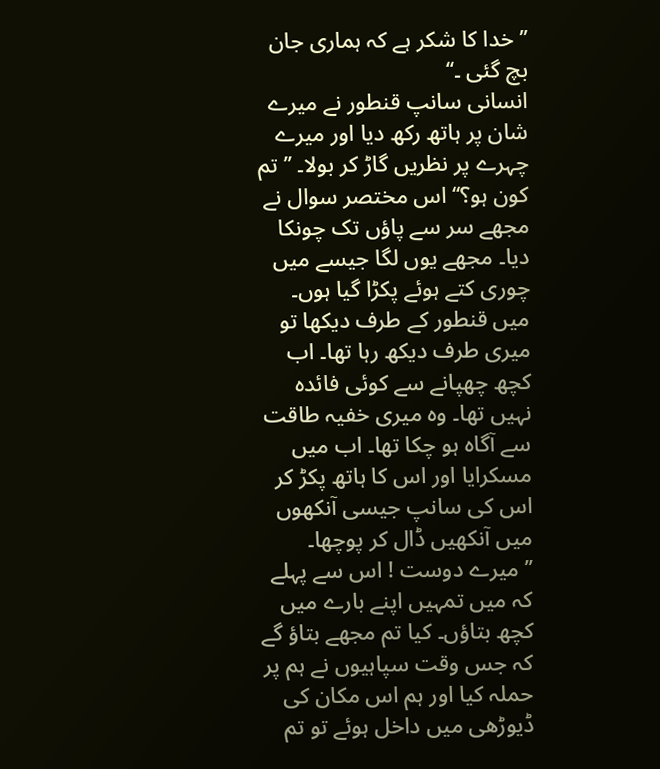’’ خدا کا شکر ہے کہ ہماری جان بچ گئی ۔‘‘
انسانی سانپ قنطور نے میرے شان پر ہاتھ رکھ دیا اور میرے چہرے پر نظریں گاڑ کر بولا۔ ’’ تم کون ہو؟‘‘ اس مختصر سوال نے مجھے سر سے پاؤں تک چونکا دیا۔ مجھے یوں لگا جیسے میں چوری کتے ہوئے پکڑا گیا ہوں۔ میں قنطور کے طرف دیکھا تو میری طرف دیکھ رہا تھا۔ اب کچھ چھپانے سے کوئی فائدہ نہیں تھا۔ وہ میری خفیہ طاقت سے آگاہ ہو چکا تھا۔ اب میں مسکرایا اور اس کا ہاتھ پکڑ کر اس کی سانپ جیسی آنکھوں میں آنکھیں ڈال کر پوچھا۔
’’ میرے دوست ! اس سے پہلے کہ میں تمہیں اپنے بارے میں کچھ بتاؤں۔ کیا تم مجھے بتاؤ گے کہ جس وقت سپاہیوں نے ہم پر حملہ کیا اور ہم اس مکان کی ڈیوڑھی میں داخل ہوئے تو تم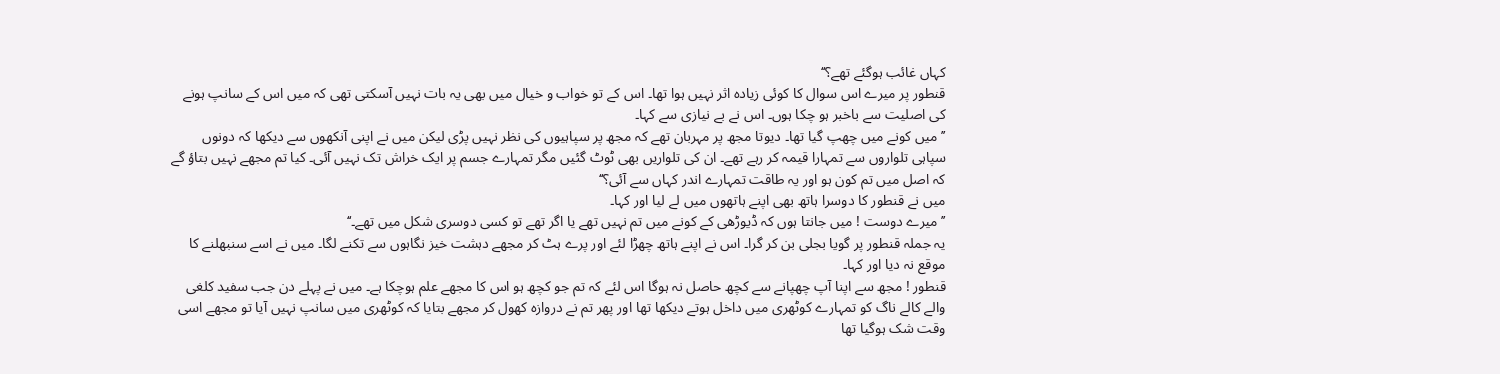کہاں غائب ہوگئے تھے؟‘‘
قنطور پر میرے اس سوال کا کوئی زیادہ اثر نہیں ہوا تھا۔ اس کے تو خواب و خیال میں بھی یہ بات نہیں آسکتی تھی کہ میں اس کے سانپ ہونے کی اصلیت سے باخبر ہو چکا ہوں۔ اس نے بے نیازی سے کہا۔
’’ میں کونے میں چھپ گیا تھا۔ دیوتا مجھ پر مہربان تھے کہ مجھ پر سپاہیوں کی نظر نہیں پڑی لیکن میں نے اپنی آنکھوں سے دیکھا کہ دونوں سپاہی تلواروں سے تمہارا قیمہ کر رہے تھے۔ ان کی تلواریں بھی ٹوٹ گئیں مگر تمہارے جسم پر ایک خراش تک نہیں آئی۔ کیا تم مجھے نہیں بتاؤ گے کہ اصل میں تم کون ہو اور یہ طاقت تمہارے اندر کہاں سے آئی؟‘‘
میں نے قنطور کا دوسرا ہاتھ بھی اپنے ہاتھوں میں لے لیا اور کہا۔
’’ میرے دوست ! میں جانتا ہوں کہ ڈیوڑھی کے کونے میں تم نہیں تھے یا اگر تھے تو کسی دوسری شکل میں تھے۔‘‘
یہ جملہ قنطور پر گویا بجلی بن کر گرا۔ اس نے اپنے ہاتھ چھڑا لئے اور پرے ہٹ کر مجھے دہشت خیز نگاہوں سے تکنے لگا۔ میں نے اسے سنبھلنے کا موقع نہ دیا اور کہا۔
قنطور ! مجھ سے اپنا آپ چھپانے سے کچھ حاصل نہ ہوگا اس لئے کہ تم جو کچھ ہو اس کا مجھے علم ہوچکا ہے۔ میں نے پہلے دن جب سفید کلغی والے کالے ناگ کو تمہارے کوٹھری میں داخل ہوتے دیکھا تھا اور پھر تم نے دروازہ کھول کر مجھے بتایا کہ کوٹھری میں سانپ نہیں آیا تو مجھے اسی وقت شک ہوگیا تھا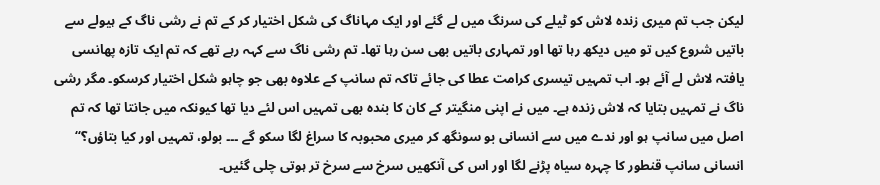لیکن جب تم میری زندہ لاش کو ٹیلے کی سرنگ میں لے گئے اور ایک مہاناگ کی شکل اختیار کر کے تم نے رشی ناگ کے ہیولے سے باتیں شروع کیں تو میں دیکھ رہا تھا اور تمہاری باتیں بھی سن رہا تھا۔ تم رشی ناگ سے کہہ رہے تھے کہ تم ایک تازہ پھانسی یافتہ لاش لے آئے ہو۔ اب تمہیں تیسری کرامت عطا کی جائے تاکہ تم سانپ کے علاوہ بھی جو چاہو شکل اختیار کرسکو۔ مگر رشی ناگ نے تمہیں بتایا کہ لاش زندہ ہے۔ میں نے اپنی منگیتر کے کان کا بندہ بھی تمہیں اس لئے دیا تھا کیونکہ میں جانتا تھا کہ تم اصل میں سانپ ہو اور ندے میں سے انسانی بو سونگھ کر میری محبوبہ کا سراغ لگا سکو گے ۔۔۔ بولو، تمہیں اور کیا بتاؤں؟‘‘ انسانی سانپ قنطور کا چہرہ سیاہ پڑنے لگا اور اس کی آنکھیں سرخ سے سرخ تر ہوتی چلی گئیں۔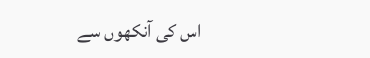اس کی آنکھوں سے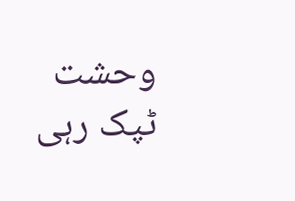وحشت ٹپک رہی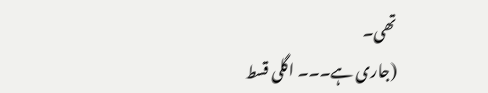تھی۔
(جاری ہے۔۔۔ اگلی قسط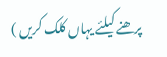پرھنے کیلئے یہاں کلک کریں )